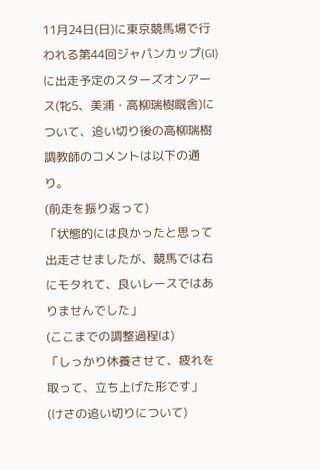11月24日(日)に東京競馬場で行われる第44回ジャパンカップ(GI)に出走予定のスターズオンアース(牝5、美浦・高柳瑞樹厩舎)について、追い切り後の高柳瑞樹調教師のコメントは以下の通り。
(前走を振り返って)
「状態的には良かったと思って出走させましたが、競馬では右にモタれて、良いレースではありませんでした」
(ここまでの調整過程は)
「しっかり休養させて、疲れを取って、立ち上げた形です」
(けさの追い切りについて)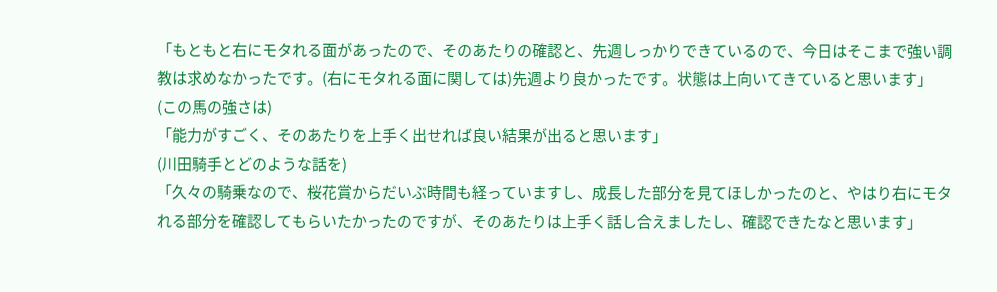「もともと右にモタれる面があったので、そのあたりの確認と、先週しっかりできているので、今日はそこまで強い調教は求めなかったです。(右にモタれる面に関しては)先週より良かったです。状態は上向いてきていると思います」
(この馬の強さは)
「能力がすごく、そのあたりを上手く出せれば良い結果が出ると思います」
(川田騎手とどのような話を)
「久々の騎乗なので、桜花賞からだいぶ時間も経っていますし、成長した部分を見てほしかったのと、やはり右にモタれる部分を確認してもらいたかったのですが、そのあたりは上手く話し合えましたし、確認できたなと思います」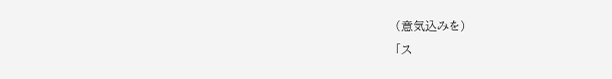(意気込みを)
「ス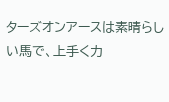ターズオンアースは素晴らしい馬で、上手く力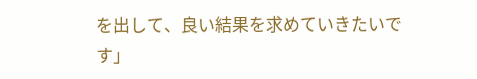を出して、良い結果を求めていきたいです」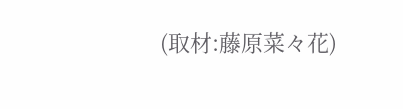(取材:藤原菜々花)